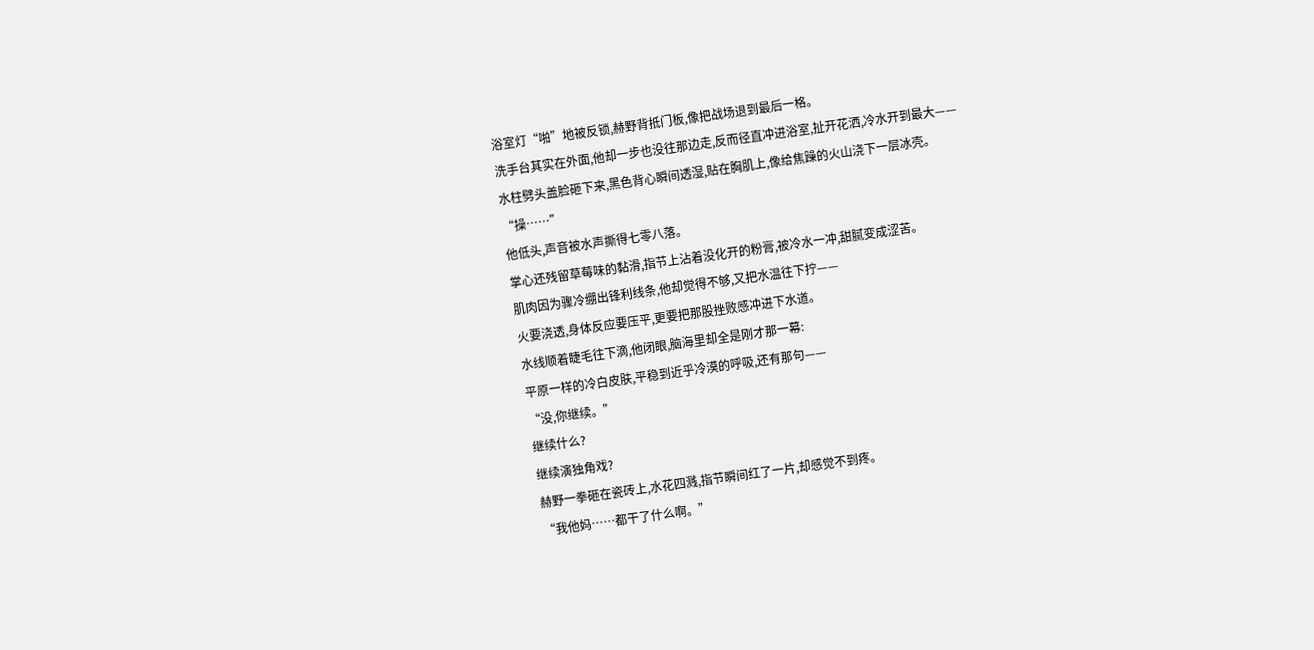浴室灯“啪”地被反锁,赫野背抵门板,像把战场退到最后一格。
洗手台其实在外面,他却一步也没往那边走,反而径直冲进浴室,扯开花洒,冷水开到最大——
水柱劈头盖脸砸下来,黑色背心瞬间透湿,贴在胸肌上,像给焦躁的火山浇下一层冰壳。
“操……”
他低头,声音被水声撕得七零八落。
掌心还残留草莓味的黏滑,指节上沾着没化开的粉膏,被冷水一冲,甜腻变成涩苦。
肌肉因为骤冷绷出锋利线条,他却觉得不够,又把水温往下拧——
火要浇透,身体反应要压平,更要把那股挫败感冲进下水道。
水线顺着睫毛往下滴,他闭眼,脑海里却全是刚才那一幕:
平原一样的冷白皮肤,平稳到近乎冷漠的呼吸,还有那句——
“没,你继续。”
继续什么?
继续演独角戏?
赫野一拳砸在瓷砖上,水花四溅,指节瞬间红了一片,却感觉不到疼。
“我他妈……都干了什么啊。”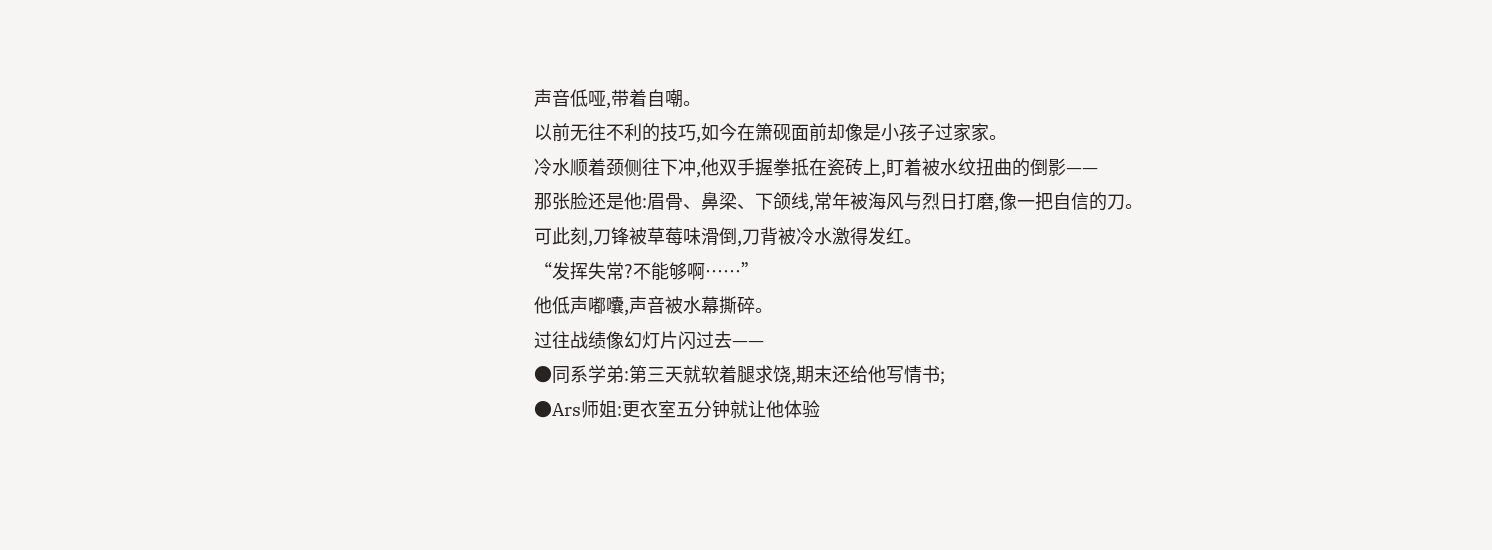声音低哑,带着自嘲。
以前无往不利的技巧,如今在箫砚面前却像是小孩子过家家。
冷水顺着颈侧往下冲,他双手握拳抵在瓷砖上,盯着被水纹扭曲的倒影——
那张脸还是他:眉骨、鼻梁、下颌线,常年被海风与烈日打磨,像一把自信的刀。
可此刻,刀锋被草莓味滑倒,刀背被冷水激得发红。
“发挥失常?不能够啊……”
他低声嘟囔,声音被水幕撕碎。
过往战绩像幻灯片闪过去——
●同系学弟:第三天就软着腿求饶,期末还给他写情书;
●Ars师姐:更衣室五分钟就让他体验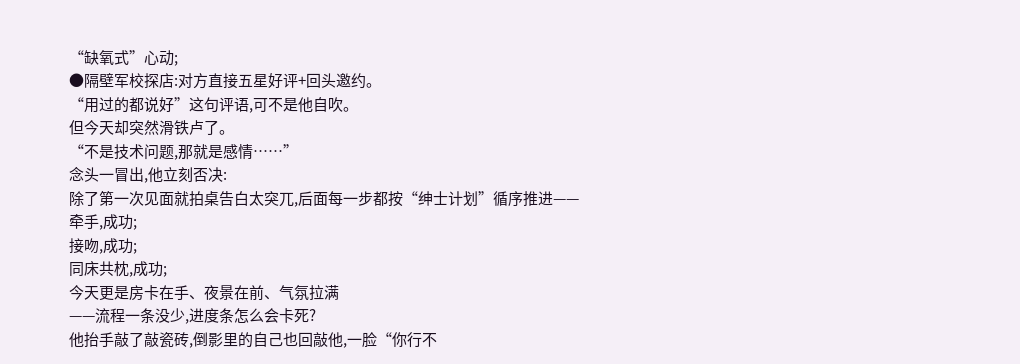“缺氧式”心动;
●隔壁军校探店:对方直接五星好评+回头邀约。
“用过的都说好”这句评语,可不是他自吹。
但今天却突然滑铁卢了。
“不是技术问题,那就是感情……”
念头一冒出,他立刻否决:
除了第一次见面就拍桌告白太突兀,后面每一步都按“绅士计划”循序推进——
牵手,成功;
接吻,成功;
同床共枕,成功;
今天更是房卡在手、夜景在前、气氛拉满
——流程一条没少,进度条怎么会卡死?
他抬手敲了敲瓷砖,倒影里的自己也回敲他,一脸“你行不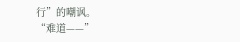行”的嘲讽。
“难道——”